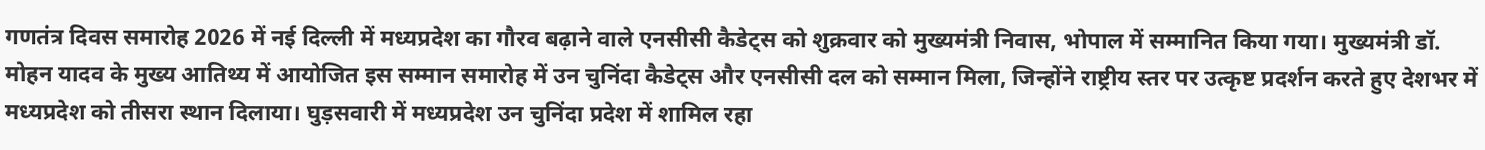गणतंत्र दिवस समारोह 2026 में नई दिल्ली में मध्यप्रदेश का गौरव बढ़ाने वाले एनसीसी कैडेट्स को शुक्रवार को मुख्यमंत्री निवास, भोपाल में सम्मानित किया गया। मुख्यमंत्री डॉ. मोहन यादव के मुख्य आतिथ्य में आयोजित इस सम्मान समारोह में उन चुनिंदा कैडेट्स और एनसीसी दल को सम्मान मिला, जिन्होंने राष्ट्रीय स्तर पर उत्कृष्ट प्रदर्शन करते हुए देशभर में मध्यप्रदेश को तीसरा स्थान दिलाया। घुड़सवारी में मध्यप्रदेश उन चुनिंदा प्रदेश में शामिल रहा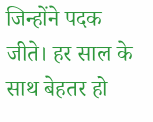जिन्होंने पदक जीते। हर साल के साथ बेहतर हो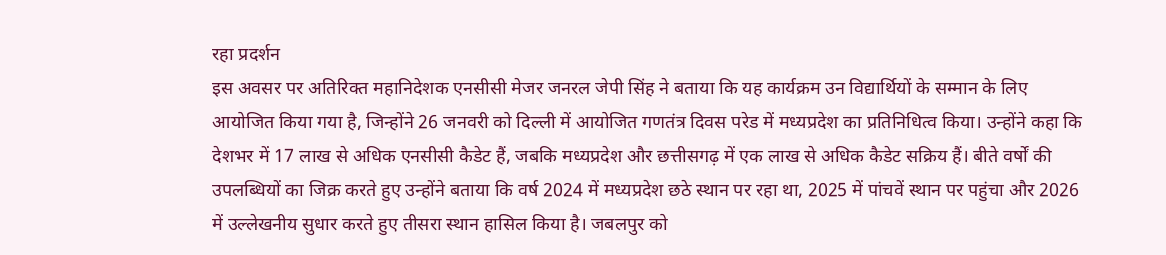रहा प्रदर्शन
इस अवसर पर अतिरिक्त महानिदेशक एनसीसी मेजर जनरल जेपी सिंह ने बताया कि यह कार्यक्रम उन विद्यार्थियों के सम्मान के लिए आयोजित किया गया है, जिन्होंने 26 जनवरी को दिल्ली में आयोजित गणतंत्र दिवस परेड में मध्यप्रदेश का प्रतिनिधित्व किया। उन्होंने कहा कि देशभर में 17 लाख से अधिक एनसीसी कैडेट हैं, जबकि मध्यप्रदेश और छत्तीसगढ़ में एक लाख से अधिक कैडेट सक्रिय हैं। बीते वर्षों की उपलब्धियों का जिक्र करते हुए उन्होंने बताया कि वर्ष 2024 में मध्यप्रदेश छठे स्थान पर रहा था, 2025 में पांचवें स्थान पर पहुंचा और 2026 में उल्लेखनीय सुधार करते हुए तीसरा स्थान हासिल किया है। जबलपुर को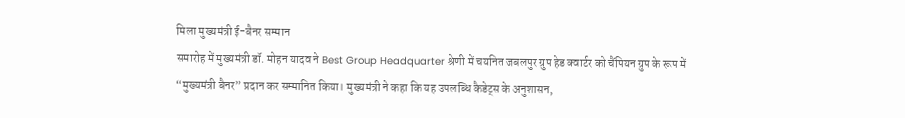मिला मुख्यमंत्री ई-बैनर सम्मान
समारोह में मुख्यमंत्री डॉ. मोहन यादव ने Best Group Headquarter श्रेणी में चयनित जबलपुर ग्रुप हेड क्वार्टर को चैंपियन ग्रुप के रूप में “मुख्यमंत्री बैनर” प्रदान कर सम्मानित किया। मुख्यमंत्री ने कहा कि यह उपलब्धि कैडेट्स के अनुशासन,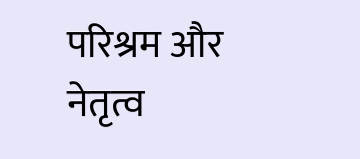परिश्रम और नेतृत्व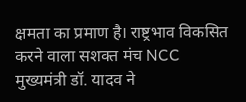क्षमता का प्रमाण है। राष्ट्रभाव विकसित करने वाला सशक्त मंच NCC
मुख्यमंत्री डॉ. यादव ने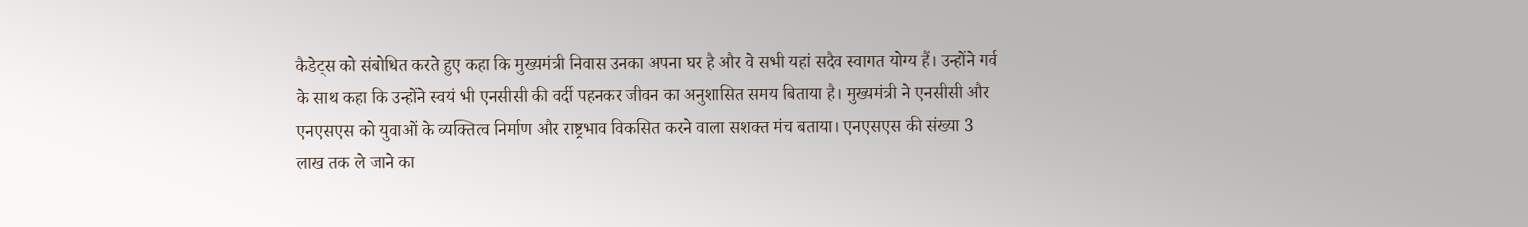कैडेट्स को संबोधित करते हुए कहा कि मुख्यमंत्री निवास उनका अपना घर है और वे सभी यहां सदैव स्वागत योग्य हैं। उन्होंने गर्व के साथ कहा कि उन्होंने स्वयं भी एनसीसी की वर्दी पहनकर जीवन का अनुशासित समय बिताया है। मुख्यमंत्री ने एनसीसी और एनएसएस को युवाओं के व्यक्तित्व निर्माण और राष्ट्रभाव विकसित करने वाला सशक्त मंच बताया। एनएसएस की संख्या 3 लाख तक ले जाने का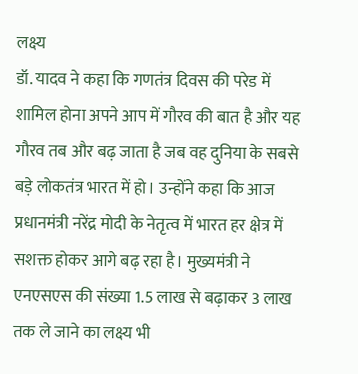लक्ष्य
डॉ. यादव ने कहा कि गणतंत्र दिवस की परेड में शामिल होना अपने आप में गौरव की बात है और यह गौरव तब और बढ़ जाता है जब वह दुनिया के सबसे बड़े लोकतंत्र भारत में हो। उन्होंने कहा कि आज प्रधानमंत्री नरेंद्र मोदी के नेतृत्व में भारत हर क्षेत्र में सशक्त होकर आगे बढ़ रहा है। मुख्यमंत्री ने एनएसएस की संख्या 1.5 लाख से बढ़ाकर 3 लाख तक ले जाने का लक्ष्य भी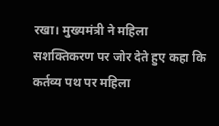रखा। मुख्यमंत्री ने महिला सशक्तिकरण पर जोर देते हुए कहा कि कर्तव्य पथ पर महिला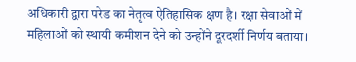अधिकारी द्वारा परेड का नेतृत्व ऐतिहासिक क्षण है। रक्षा सेवाओं में महिलाओं को स्थायी कमीशन देने को उन्होंने दूरदर्शी निर्णय बताया।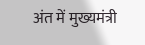अंत में मुख्यमंत्री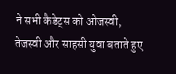ने सभी कैडेट्स को ओजस्वी, तेजस्वी और साहसी युवा बताते हुए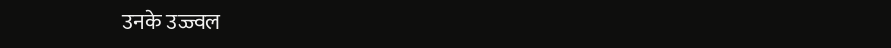उनके उज्ज्वल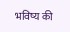भविष्य की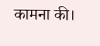कामना की।